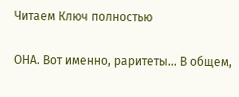Читаем Ключ полностью

ОНА. Вот именно, раритеты… В общем,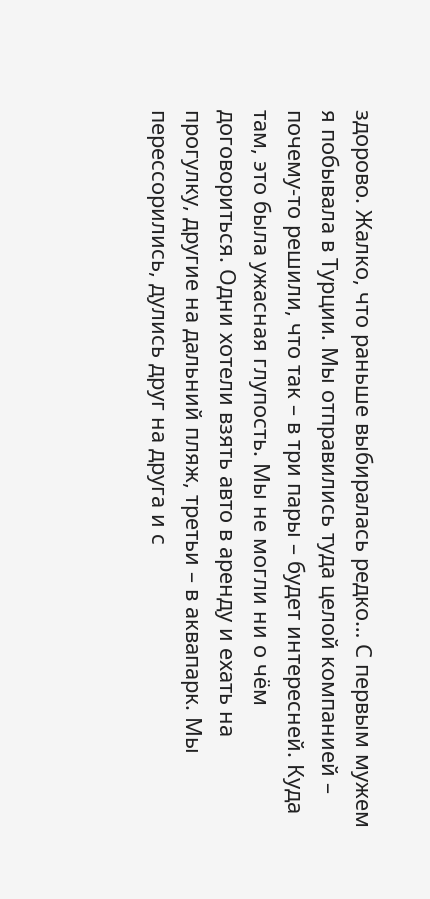здорово. Жалко, что раньше выбиралась редко… С первым мужем я побывала в Турции. Мы отправились туда целой компанией – почему-то решили, что так – в три пары – будет интересней. Куда там, это была ужасная глупость. Мы не могли ни о чём договориться. Одни хотели взять авто в аренду и ехать на прогулку, другие на дальний пляж, третьи – в аквапарк. Мы перессорились, дулись друг на друга и с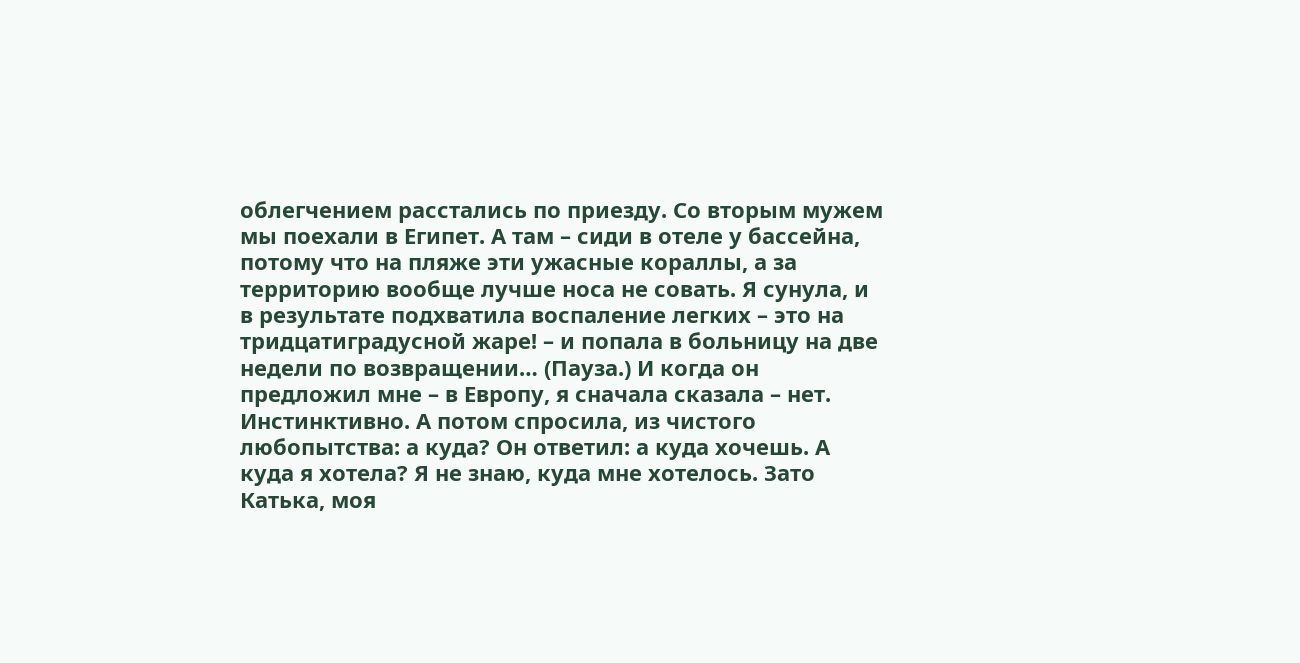облегчением расстались по приезду. Со вторым мужем мы поехали в Египет. А там – сиди в отеле у бассейна, потому что на пляже эти ужасные кораллы, а за территорию вообще лучше носа не совать. Я сунула, и в результате подхватила воспаление легких – это на тридцатиградусной жаре! – и попала в больницу на две недели по возвращении… (Пауза.) И когда он предложил мне – в Европу, я сначала сказала – нет. Инстинктивно. А потом спросила, из чистого любопытства: а куда? Он ответил: а куда хочешь. А куда я хотела? Я не знаю, куда мне хотелось. Зато Катька, моя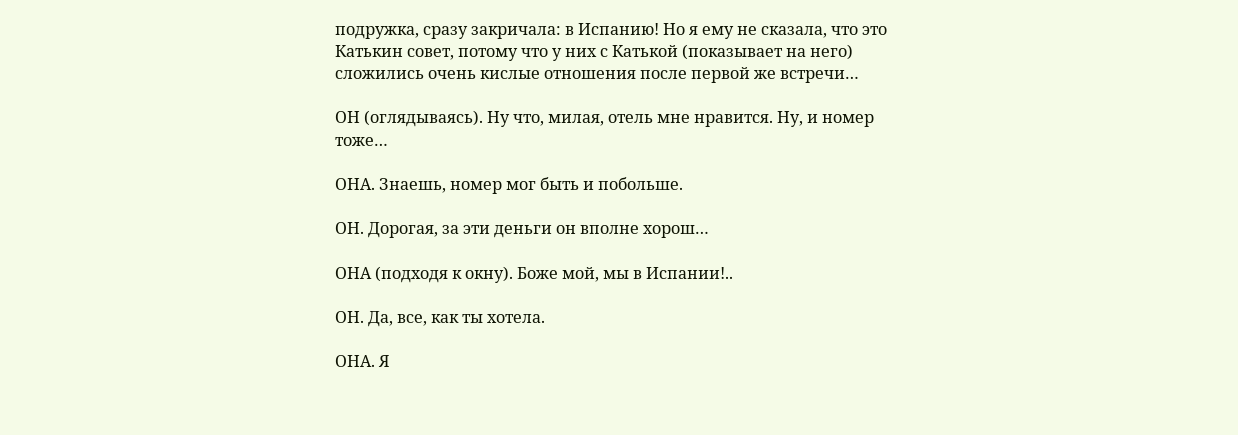подружка, сразу закричала: в Испанию! Но я ему не сказала, что это Катькин совет, потому что у них с Катькой (показывает на него) сложились очень кислые отношения после первой же встречи…

ОН (оглядываясь). Ну что, милая, отель мне нравится. Ну, и номер тоже…

ОНА. Знаешь, номер мог быть и побольше.

ОН. Дорогая, за эти деньги он вполне хорош…

ОНА (подходя к окну). Боже мой, мы в Испании!..

ОН. Да, все, как ты хотела.

ОНА. Я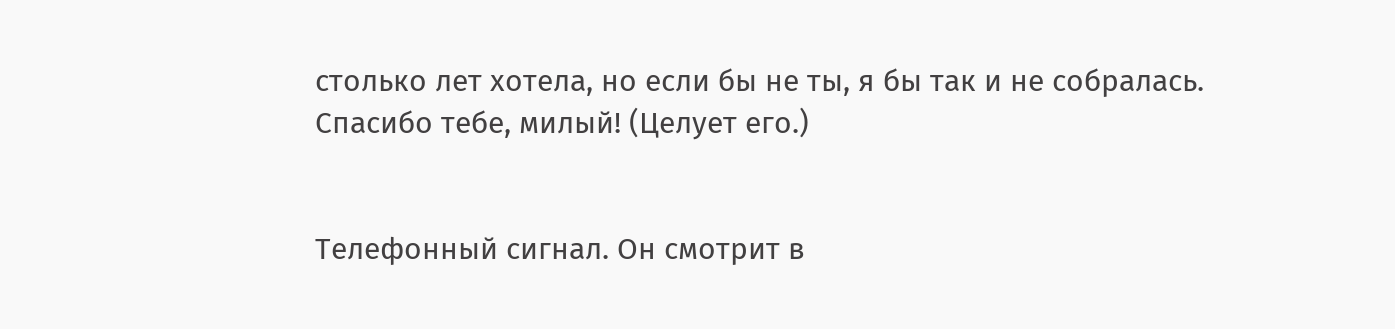столько лет хотела, но если бы не ты, я бы так и не собралась. Спасибо тебе, милый! (Целует его.)


Телефонный сигнал. Он смотрит в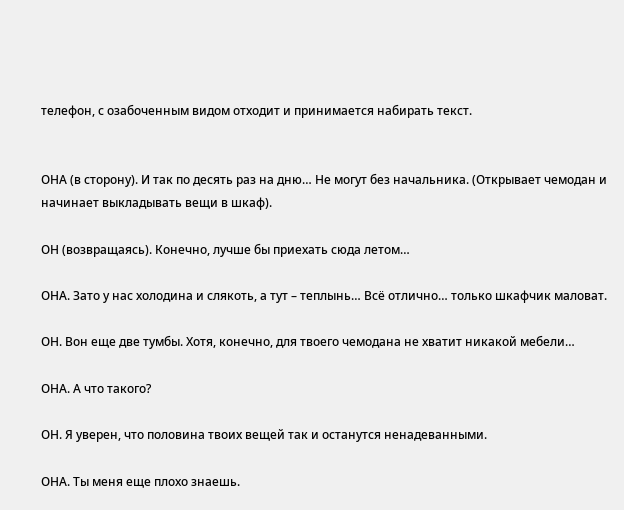телефон, с озабоченным видом отходит и принимается набирать текст.


ОНА (в сторону). И так по десять раз на дню… Не могут без начальника. (Открывает чемодан и начинает выкладывать вещи в шкаф).

ОН (возвращаясь). Конечно, лучше бы приехать сюда летом…

ОНА. Зато у нас холодина и слякоть, а тут – теплынь… Всё отлично… только шкафчик маловат.

ОН. Вон еще две тумбы. Хотя, конечно, для твоего чемодана не хватит никакой мебели…

ОНА. А что такого?

ОН. Я уверен, что половина твоих вещей так и останутся ненадеванными.

ОНА. Ты меня еще плохо знаешь.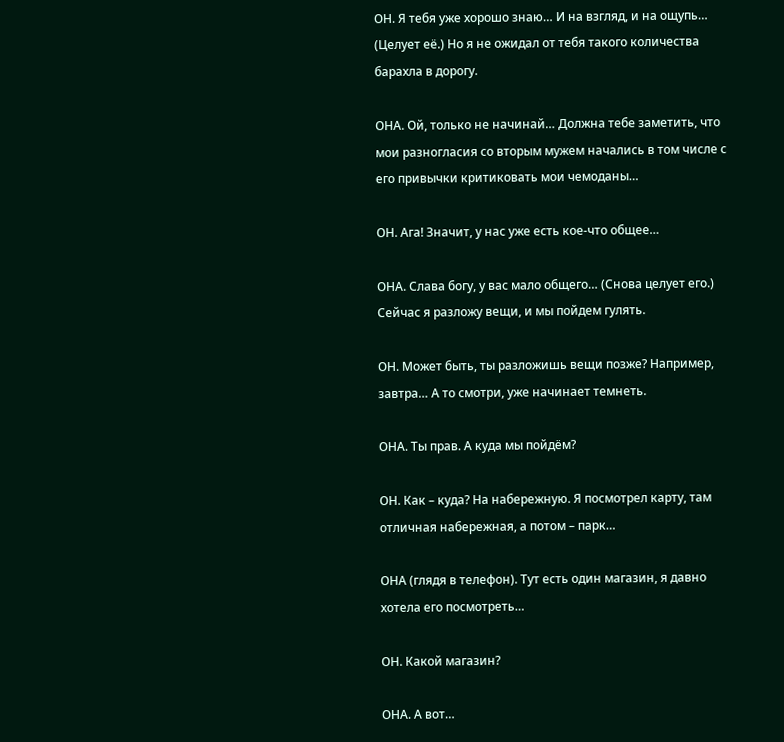ОН. Я тебя уже хорошо знаю… И на взгляд, и на ощупь… (Целует её.) Но я не ожидал от тебя такого количества барахла в дорогу.

ОНА. Ой, только не начинай… Должна тебе заметить, что мои разногласия со вторым мужем начались в том числе с его привычки критиковать мои чемоданы…

ОН. Ага! Значит, у нас уже есть кое-что общее…

ОНА. Слава богу, у вас мало общего… (Снова целует его.) Сейчас я разложу вещи, и мы пойдем гулять.

ОН. Может быть, ты разложишь вещи позже? Например, завтра… А то смотри, уже начинает темнеть.

ОНА. Ты прав. А куда мы пойдём?

ОН. Как – куда? На набережную. Я посмотрел карту, там отличная набережная, а потом – парк…

ОНА (глядя в телефон). Тут есть один магазин, я давно хотела его посмотреть…

ОН. Какой магазин?

ОНА. А вот…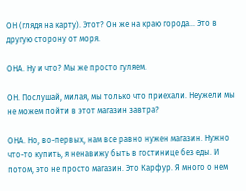ОН (глядя на карту). Этот? Он же на краю города… Это в другую сторону от моря.

ОНА. Ну и что? Мы же просто гуляем.

ОН. Послушай, милая, мы только что приехали. Неужели мы не можем пойти в этот магазин завтра?

ОНА. Но, во-первых, нам все равно нужен магазин. Нужно что-то купить, я ненавижу быть в гостинице без еды. И потом, это не просто магазин. Это Карфур. Я много о нем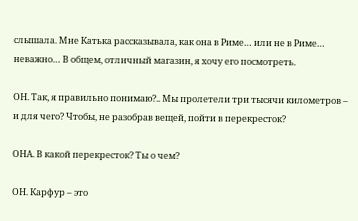слышала. Мне Катька рассказывала, как она в Риме… или не в Риме… неважно… В общем, отличный магазин, я хочу его посмотреть.

ОН. Так, я правильно понимаю?.. Мы пролетели три тысячи километров – и для чего? Чтобы, не разобрав вещей, пойти в перекресток?

ОНА. В какой перекресток? Ты о чем?

ОН. Карфур – это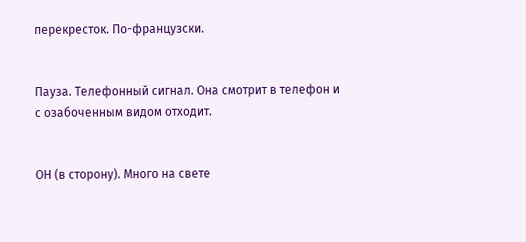перекресток. По-французски.


Пауза. Телефонный сигнал. Она смотрит в телефон и с озабоченным видом отходит.


ОН (в сторону). Много на свете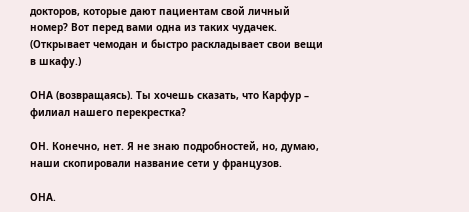докторов, которые дают пациентам свой личный номер? Вот перед вами одна из таких чудачек. (Открывает чемодан и быстро раскладывает свои вещи в шкафу.)

ОНА (возвращаясь). Ты хочешь сказать, что Карфур – филиал нашего перекрестка?

ОН. Конечно, нет. Я не знаю подробностей, но, думаю, наши скопировали название сети у французов.

ОНА.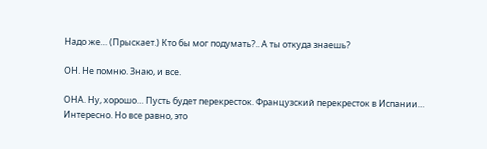Надо же… (Прыскает.) Кто бы мог подумать?.. А ты откуда знаешь?

ОН. Не помню. Знаю, и все.

ОНА. Ну, хорошо… Пусть будет перекресток. Французский перекресток в Испании… Интересно. Но все равно, это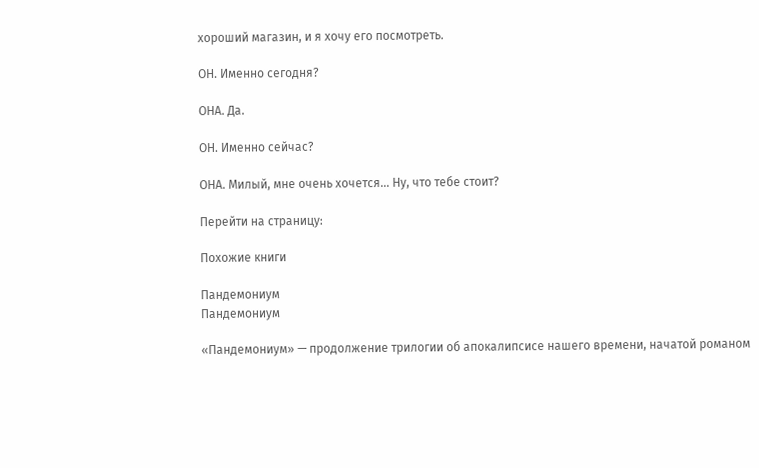хороший магазин, и я хочу его посмотреть.

ОН. Именно сегодня?

ОНА. Да.

ОН. Именно сейчас?

ОНА. Милый, мне очень хочется… Ну, что тебе стоит?

Перейти на страницу:

Похожие книги

Пандемониум
Пандемониум

«Пандемониум» — продолжение трилогии об апокалипсисе нашего времени, начатой романом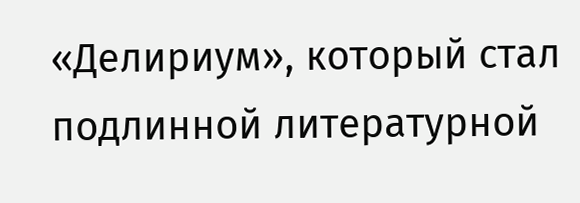«Делириум», который стал подлинной литературной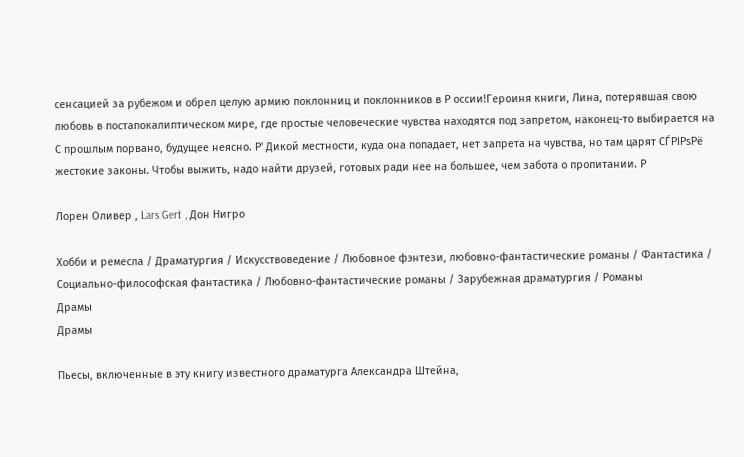сенсацией за рубежом и обрел целую армию поклонниц и поклонников в Р оссии!Героиня книги, Лина, потерявшая свою любовь в постапокалиптическом мире, где простые человеческие чувства находятся под запретом, наконец-то выбирается на С прошлым порвано, будущее неясно. Р' Дикой местности, куда она попадает, нет запрета на чувства, но там царят СЃРІРѕРё жестокие законы. Чтобы выжить, надо найти друзей, готовых ради нее на большее, чем забота о пропитании. Р

Лорен Оливер , Lars Gert , Дон Нигро

Хобби и ремесла / Драматургия / Искусствоведение / Любовное фэнтези, любовно-фантастические романы / Фантастика / Социально-философская фантастика / Любовно-фантастические романы / Зарубежная драматургия / Романы
Драмы
Драмы

Пьесы, включенные в эту книгу известного драматурга Александра Штейна,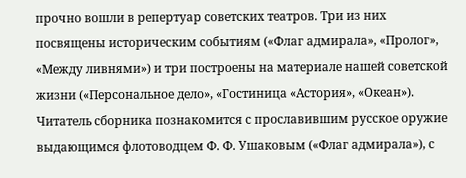прочно вошли в репертуар советских театров. Три из них посвящены историческим событиям («Флаг адмирала», «Пролог», «Между ливнями») и три построены на материале нашей советской жизни («Персональное дело», «Гостиница «Астория», «Океан»). Читатель сборника познакомится с прославившим русское оружие выдающимся флотоводцем Ф. Ф. Ушаковым («Флаг адмирала»), с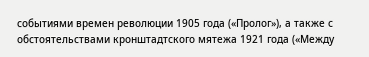событиями времен революции 1905 года («Пролог»), а также с обстоятельствами кронштадтского мятежа 1921 года («Между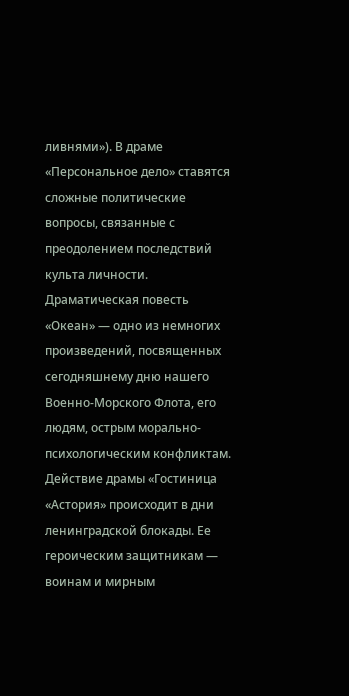ливнями»). В драме «Персональное дело» ставятся сложные политические вопросы, связанные с преодолением последствий культа личности. Драматическая повесть «Океан» — одно из немногих произведений, посвященных сегодняшнему дню нашего Военно-Морского Флота, его людям, острым морально-психологическим конфликтам. Действие драмы «Гостиница «Астория» происходит в дни ленинградской блокады. Ее героическим защитникам — воинам и мирным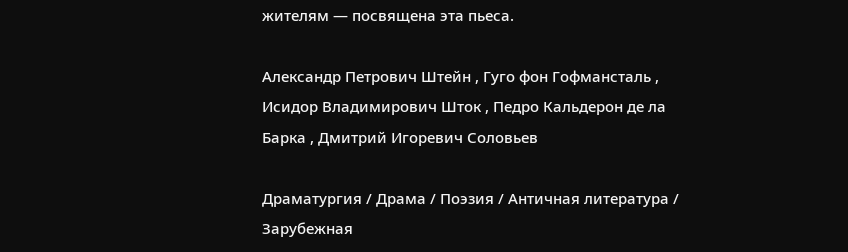жителям — посвящена эта пьеса.

Александр Петрович Штейн , Гуго фон Гофмансталь , Исидор Владимирович Шток , Педро Кальдерон де ла Барка , Дмитрий Игоревич Соловьев

Драматургия / Драма / Поэзия / Античная литература / Зарубежная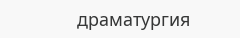драматургия